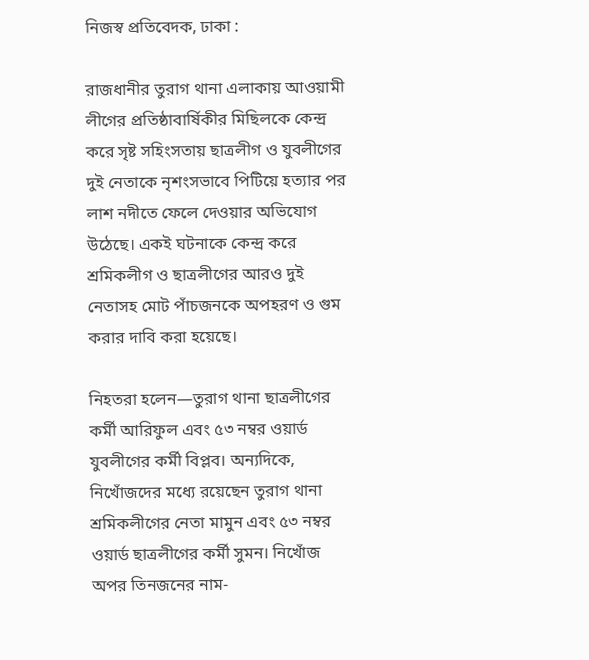নিজস্ব প্রতিবেদক, ঢাকা :

রাজধানীর তুরাগ থানা এলাকায় আওয়ামী লীগের প্রতিষ্ঠাবার্ষিকীর মিছিলকে কেন্দ্র করে সৃষ্ট সহিংসতায় ছাত্রলীগ ও যুবলীগের দুই নেতাকে নৃশংসভাবে পিটিয়ে হত্যার পর লাশ নদীতে ফেলে দেওয়ার অভিযোগ উঠেছে। একই ঘটনাকে কেন্দ্র করে শ্রমিকলীগ ও ছাত্রলীগের আরও দুই নেতাসহ মোট পাঁচজনকে অপহরণ ও গুম করার দাবি করা হয়েছে।

নিহতরা হলেন—তুরাগ থানা ছাত্রলীগের কর্মী আরিফুল এবং ৫৩ নম্বর ওয়ার্ড যুবলীগের কর্মী বিপ্লব। অন্যদিকে, নিখোঁজদের মধ্যে রয়েছেন তুরাগ থানা শ্রমিকলীগের নেতা মামুন এবং ৫৩ নম্বর ওয়ার্ড ছাত্রলীগের কর্মী সুমন। নিখোঁজ অপর তিনজনের নাম-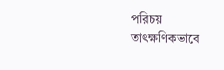পরিচয় তাৎক্ষণিকভাবে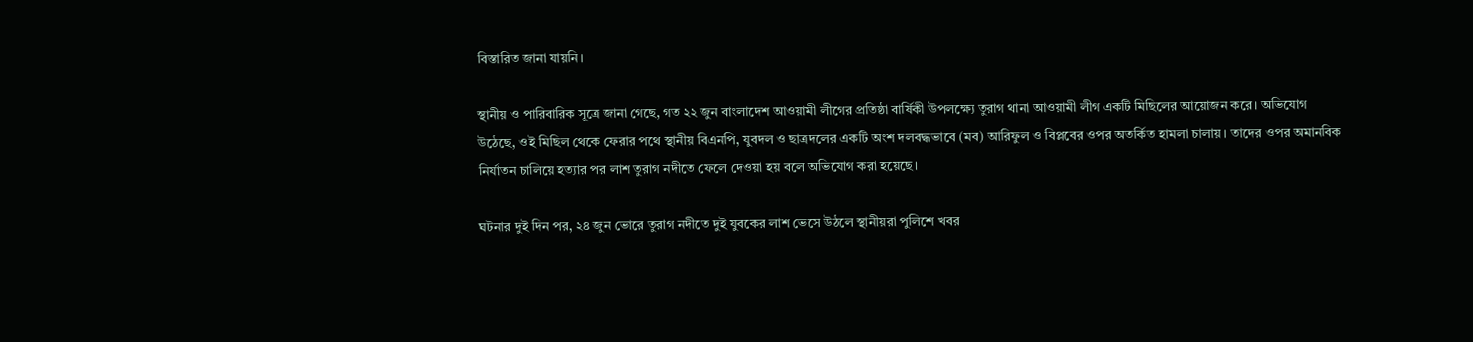বিস্তারিত জানা যায়নি।

স্থানীয় ও পারিবারিক সূত্রে জানা গেছে, গত ২২ জুন বাংলাদেশ আওয়ামী লীগের প্রতিষ্ঠা বার্ষিকী উপলক্ষ্যে তুরাগ থানা আওয়ামী লীগ একটি মিছিলের আয়োজন করে। অভিযোগ উঠেছে, ওই মিছিল থেকে ফেরার পথে স্থানীয় বিএনপি, যুবদল ও ছাত্রদলের একটি অংশ দলবদ্ধভাবে (মব) আরিফুল ও বিপ্লবের ওপর অতর্কিত হামলা চালায়। তাদের ওপর অমানবিক নির্যাতন চালিয়ে হত্যার পর লাশ তুরাগ নদীতে ফেলে দেওয়া হয় বলে অভিযোগ করা হয়েছে।

ঘটনার দুই দিন পর, ২৪ জুন ভোরে তুরাগ নদীতে দুই যুবকের লাশ ভেসে উঠলে স্থানীয়রা পুলিশে খবর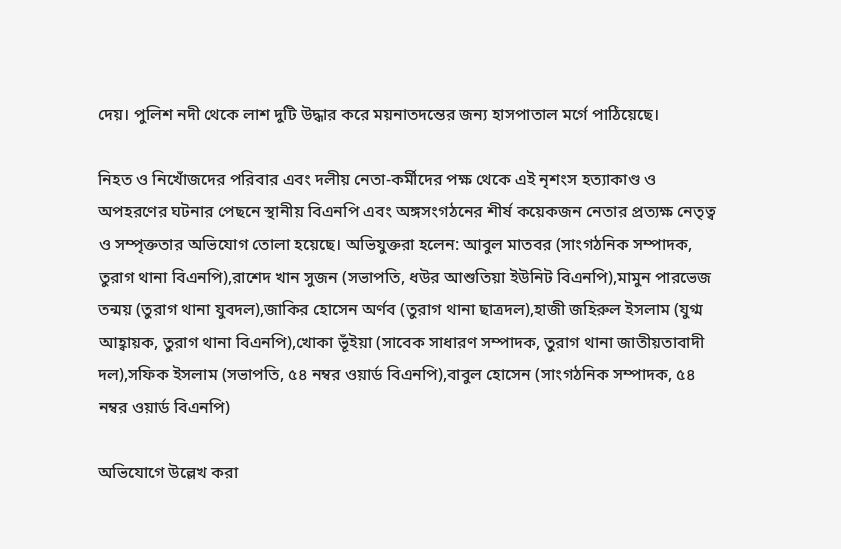দেয়। পুলিশ নদী থেকে লাশ দুটি উদ্ধার করে ময়নাতদন্তের জন্য হাসপাতাল মর্গে পাঠিয়েছে।

নিহত ও নিখোঁজদের পরিবার এবং দলীয় নেতা-কর্মীদের পক্ষ থেকে এই নৃশংস হত্যাকাণ্ড ও অপহরণের ঘটনার পেছনে স্থানীয় বিএনপি এবং অঙ্গসংগঠনের শীর্ষ কয়েকজন নেতার প্রত্যক্ষ নেতৃত্ব ও সম্পৃক্ততার অভিযোগ তোলা হয়েছে। অভিযুক্তরা হলেন: আবুল মাতবর (সাংগঠনিক সম্পাদক, তুরাগ থানা বিএনপি),রাশেদ খান সুজন (সভাপতি, ধউর আশুতিয়া ইউনিট বিএনপি),মামুন পারভেজ তন্ময় (তুরাগ থানা যুবদল),জাকির হোসেন অর্ণব (তুরাগ থানা ছাত্রদল),হাজী জহিরুল ইসলাম (যুগ্ম আহ্বায়ক, তুরাগ থানা বিএনপি),খোকা ভূঁইয়া (সাবেক সাধারণ সম্পাদক, তুরাগ থানা জাতীয়তাবাদী দল),সফিক ইসলাম (সভাপতি, ৫৪ নম্বর ওয়ার্ড বিএনপি),বাবুল হোসেন (সাংগঠনিক সম্পাদক, ৫৪ নম্বর ওয়ার্ড বিএনপি)

অভিযোগে উল্লেখ করা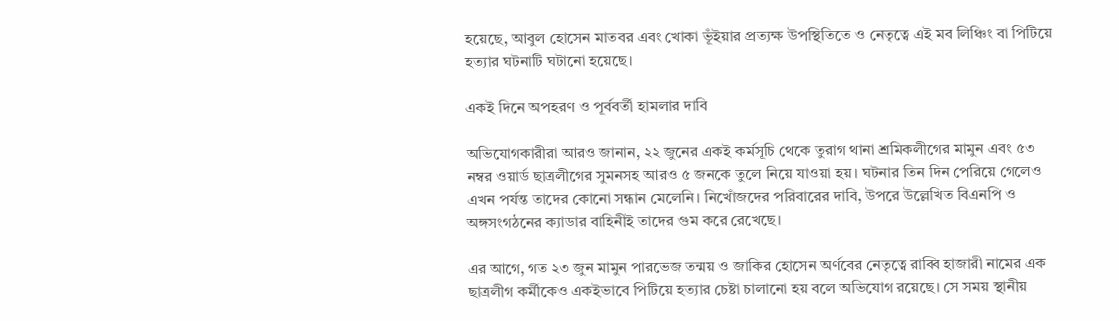হয়েছে, আবুল হোসেন মাতবর এবং খোকা ভূঁইয়ার প্রত্যক্ষ উপস্থিতিতে ও নেতৃত্বে এই মব লিঞ্চিং বা পিটিয়ে হত্যার ঘটনাটি ঘটানো হয়েছে।

একই দিনে অপহরণ ও পূর্ববর্তী হামলার দাবি

অভিযোগকারীরা আরও জানান, ২২ জুনের একই কর্মসূচি থেকে তুরাগ থানা শ্রমিকলীগের মামুন এবং ৫৩ নম্বর ওয়ার্ড ছাত্রলীগের সুমনসহ আরও ৫ জনকে তুলে নিয়ে যাওয়া হয়। ঘটনার তিন দিন পেরিয়ে গেলেও এখন পর্যন্ত তাদের কোনো সন্ধান মেলেনি। নিখোঁজদের পরিবারের দাবি, উপরে উল্লেখিত বিএনপি ও অঙ্গসংগঠনের ক্যাডার বাহিনীই তাদের গুম করে রেখেছে।

এর আগে, গত ২৩ জুন মামুন পারভেজ তন্ময় ও জাকির হোসেন অর্ণবের নেতৃত্বে রাব্বি হাজারী নামের এক ছাত্রলীগ কর্মীকেও একইভাবে পিটিয়ে হত্যার চেষ্টা চালানো হয় বলে অভিযোগ রয়েছে। সে সময় স্থানীয়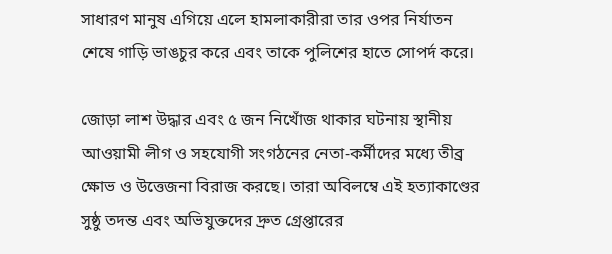সাধারণ মানুষ এগিয়ে এলে হামলাকারীরা তার ওপর নির্যাতন শেষে গাড়ি ভাঙচুর করে এবং তাকে পুলিশের হাতে সোপর্দ করে।

জোড়া লাশ উদ্ধার এবং ৫ জন নিখোঁজ থাকার ঘটনায় স্থানীয় আওয়ামী লীগ ও সহযোগী সংগঠনের নেতা-কর্মীদের মধ্যে তীব্র ক্ষোভ ও উত্তেজনা বিরাজ করছে। তারা অবিলম্বে এই হত্যাকাণ্ডের সুষ্ঠু তদন্ত এবং অভিযুক্তদের দ্রুত গ্রেপ্তারের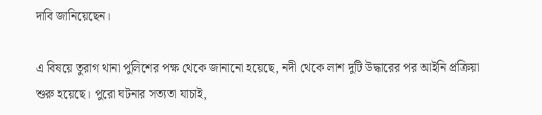দাবি জানিয়েছেন।

এ বিষয়ে তুরাগ থানা পুলিশের পক্ষ থেকে জানানো হয়েছে, নদী থেকে লাশ দুটি উদ্ধারের পর আইনি প্রক্রিয়া শুরু হয়েছে। পুরো ঘটনার সত্যতা যাচাই,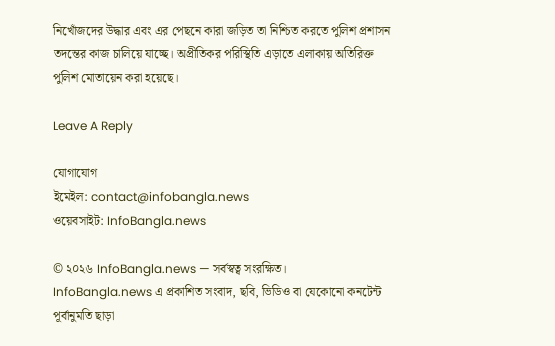নিখোঁজদের উদ্ধার এবং এর পেছনে কারা জড়িত তা নিশ্চিত করতে পুলিশ প্রশাসন তদন্তের কাজ চালিয়ে যাচ্ছে। অপ্রীতিকর পরিস্থিতি এড়াতে এলাকায় অতিরিক্ত পুলিশ মোতায়েন করা হয়েছে।

Leave A Reply

যোগাযোগ
ইমেইল: contact@infobangla.news
ওয়েবসাইট: InfoBangla.news

© ২০২৬ InfoBangla.news — সর্বস্বত্ব সংরক্ষিত।
InfoBangla.news এ প্রকাশিত সংবাদ, ছবি, ভিডিও বা যেকোনো কনটেন্ট পূর্বানুমতি ছাড়া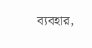ব্যবহার,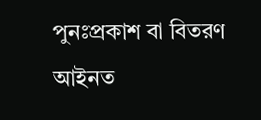পুনঃপ্রকাশ বা বিতরণ আইনত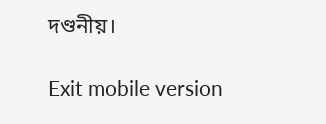দণ্ডনীয়।

Exit mobile version